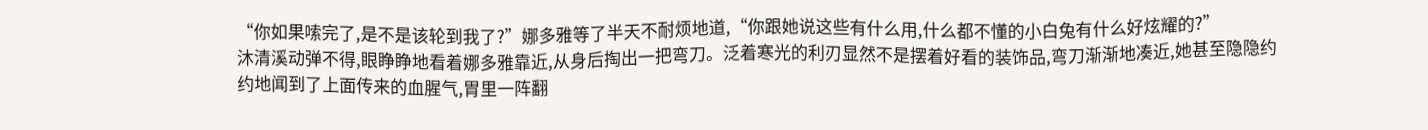“你如果嗦完了,是不是该轮到我了?”娜多雅等了半天不耐烦地道,“你跟她说这些有什么用,什么都不懂的小白兔有什么好炫耀的?”
沐清溪动弹不得,眼睁睁地看着娜多雅靠近,从身后掏出一把弯刀。泛着寒光的利刃显然不是摆着好看的装饰品,弯刀渐渐地凑近,她甚至隐隐约约地闻到了上面传来的血腥气,胃里一阵翻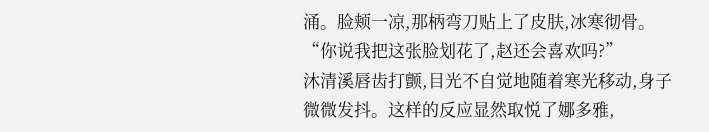涌。脸颊一凉,那柄弯刀贴上了皮肤,冰寒彻骨。
“你说我把这张脸划花了,赵还会喜欢吗?”
沐清溪唇齿打颤,目光不自觉地随着寒光移动,身子微微发抖。这样的反应显然取悦了娜多雅,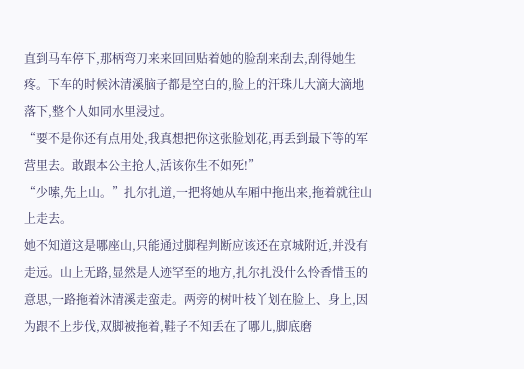直到马车停下,那柄弯刀来来回回贴着她的脸刮来刮去,刮得她生疼。下车的时候沐清溪脑子都是空白的,脸上的汗珠儿大滴大滴地落下,整个人如同水里浸过。
“要不是你还有点用处,我真想把你这张脸划花,再丢到最下等的军营里去。敢跟本公主抢人,活该你生不如死!”
“少嗦,先上山。”扎尔扎道,一把将她从车厢中拖出来,拖着就往山上走去。
她不知道这是哪座山,只能通过脚程判断应该还在京城附近,并没有走远。山上无路,显然是人迹罕至的地方,扎尔扎没什么怜香惜玉的意思,一路拖着沐清溪走蛮走。两旁的树叶枝丫划在脸上、身上,因为跟不上步伐,双脚被拖着,鞋子不知丢在了哪儿,脚底磨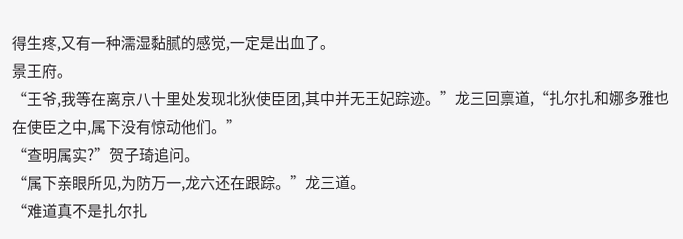得生疼,又有一种濡湿黏腻的感觉,一定是出血了。
景王府。
“王爷,我等在离京八十里处发现北狄使臣团,其中并无王妃踪迹。”龙三回禀道,“扎尔扎和娜多雅也在使臣之中,属下没有惊动他们。”
“查明属实?”贺子琦追问。
“属下亲眼所见,为防万一,龙六还在跟踪。”龙三道。
“难道真不是扎尔扎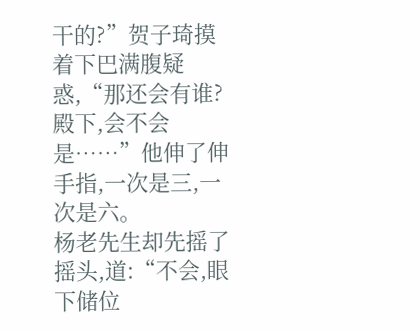干的?”贺子琦摸着下巴满腹疑惑,“那还会有谁?殿下,会不会是……”他伸了伸手指,一次是三,一次是六。
杨老先生却先摇了摇头,道:“不会,眼下储位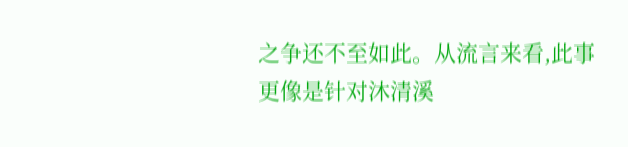之争还不至如此。从流言来看,此事更像是针对沐清溪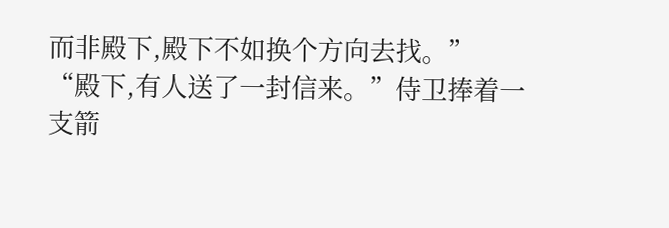而非殿下,殿下不如换个方向去找。”
“殿下,有人送了一封信来。”侍卫捧着一支箭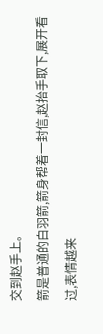交到赵手上。
箭是普通的白羽箭,箭身帮着一封信,赵抬手取下,展开看过,表情越来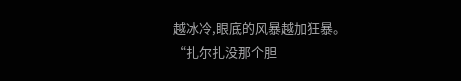越冰冷,眼底的风暴越加狂暴。
“扎尔扎没那个胆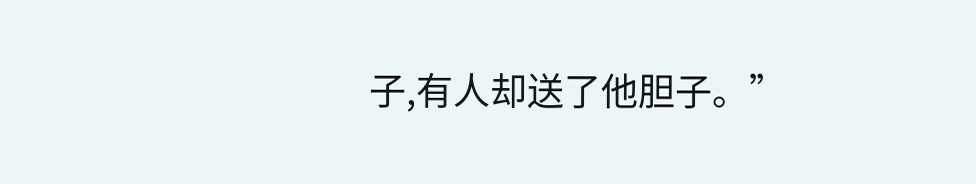子,有人却送了他胆子。”